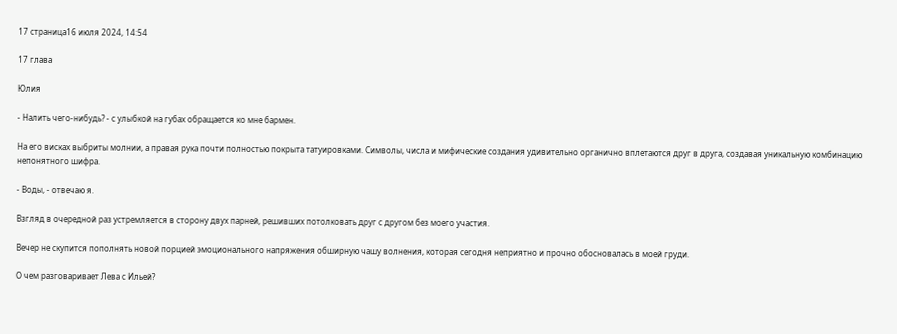17 страница16 июля 2024, 14:54

17 глава

Юлия

- Налить чего-нибудь? - с улыбкой на губах обращается ко мне бармен.

На его висках выбриты молнии, а правая рука почти полностью покрыта татуировками. Символы, числа и мифические создания удивительно органично вплетаются друг в друга, создавая уникальную комбинацию непонятного шифра.

- Воды, - отвечаю я.

Взгляд в очередной раз устремляется в сторону двух парней, решивших потолковать друг с другом без моего участия.

Вечер не скупится пополнять новой порцией эмоционального напряжения обширную чашу волнения, которая сегодня неприятно и прочно обосновалась в моей груди.

О чем разговаривает Лева с Ильей?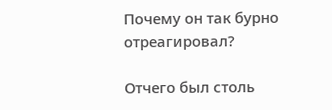Почему он так бурно отреагировал?

Отчего был столь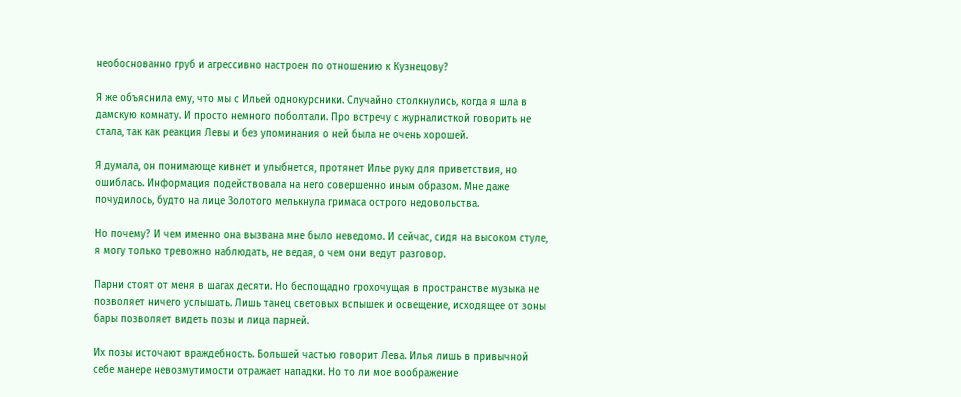необоснованно груб и агрессивно настроен по отношению к Кузнецову?

Я же объяснила ему, что мы с Ильей однокурсники. Случайно столкнулись, когда я шла в дамскую комнату. И просто немного поболтали. Про встречу с журналисткой говорить не стала, так как реакция Левы и без упоминания о ней была не очень хорошей.

Я думала, он понимающе кивнет и улыбнется, протянет Илье руку для приветствия, но ошиблась. Информация подействовала на него совершенно иным образом. Мне даже почудилось, будто на лице Золотого мелькнула гримаса острого недовольства.

Но почему? И чем именно она вызвана мне было неведомо. И сейчас, сидя на высоком стуле, я могу только тревожно наблюдать, не ведая, о чем они ведут разговор.

Парни стоят от меня в шагах десяти. Но беспощадно грохочущая в пространстве музыка не позволяет ничего услышать. Лишь танец световых вспышек и освещение, исходящее от зоны бары позволяет видеть позы и лица парней.

Их позы источают враждебность. Большей частью говорит Лева. Илья лишь в привычной себе манере невозмутимости отражает нападки. Но то ли мое воображение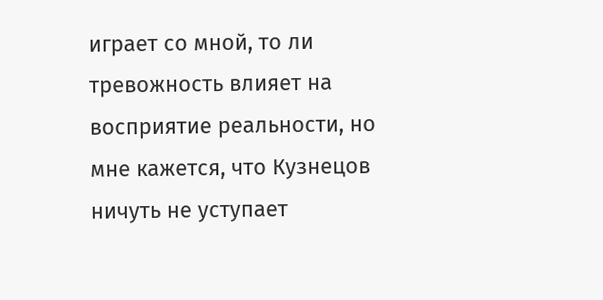играет со мной, то ли тревожность влияет на восприятие реальности, но мне кажется, что Кузнецов ничуть не уступает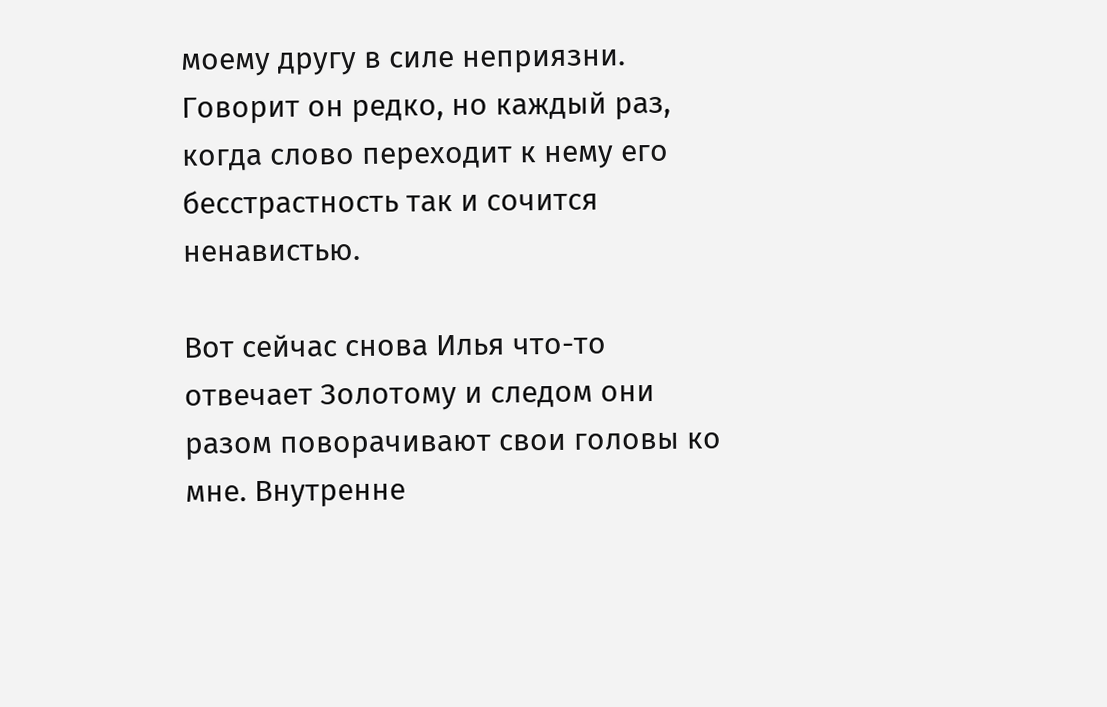моему другу в силе неприязни. Говорит он редко, но каждый раз, когда слово переходит к нему его бесстрастность так и сочится ненавистью.

Вот сейчас снова Илья что-то отвечает Золотому и следом они разом поворачивают свои головы ко мне. Внутренне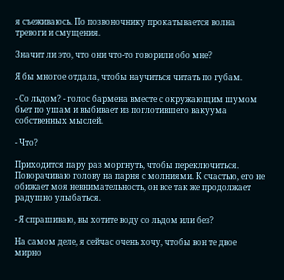я съеживаюсь. По позвоночнику прокатывается волна тревоги и смущения.

Значит ли это, что они что-то говорили обо мне?

Я бы многое отдала, чтобы научиться читать по губам.

- Со льдом? - голос бармена вместе с окружающим шумом бьет по ушам и выбивает из поглотившего вакуума собственных мыслей.

- Что?

Приходится пару раз моргнуть, чтобы переключиться. Поворачиваю голову на парня с молниями. К счастью, его не обижает моя невнимательность, он все так же продолжает радушно улыбаться.

- Я спрашиваю, вы хотите воду со льдом или без?

На самом деле, я сейчас очень хочу, чтобы вон те двое мирно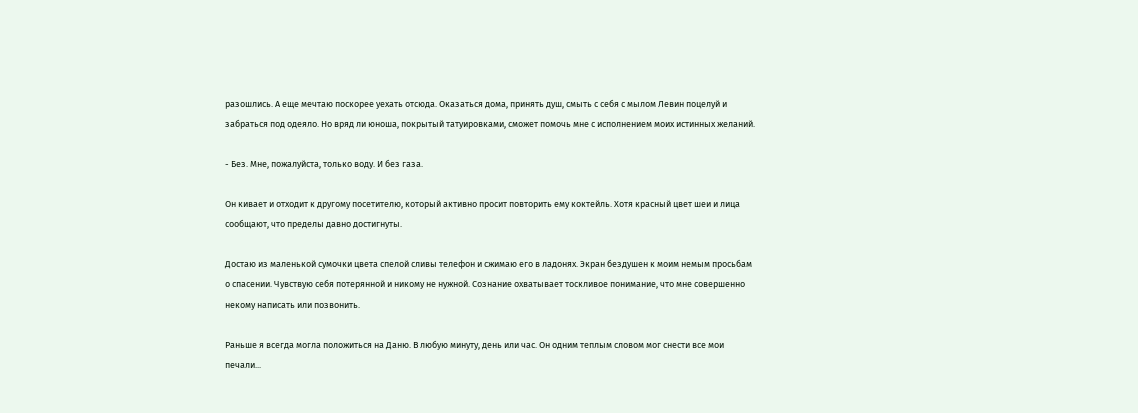разошлись. А еще мечтаю поскорее уехать отсюда. Оказаться дома, принять душ, смыть с себя с мылом Левин поцелуй и забраться под одеяло. Но вряд ли юноша, покрытый татуировками, сможет помочь мне с исполнением моих истинных желаний.

- Без. Мне, пожалуйста, только воду. И без газа.

Он кивает и отходит к другому посетителю, который активно просит повторить ему коктейль. Хотя красный цвет шеи и лица сообщают, что пределы давно достигнуты.

Достаю из маленькой сумочки цвета спелой сливы телефон и сжимаю его в ладонях. Экран бездушен к моим немым просьбам о спасении. Чувствую себя потерянной и никому не нужной. Сознание охватывает тоскливое понимание, что мне совершенно некому написать или позвонить.

Раньше я всегда могла положиться на Даню. В любую минуту, день или час. Он одним теплым словом мог снести все мои печали...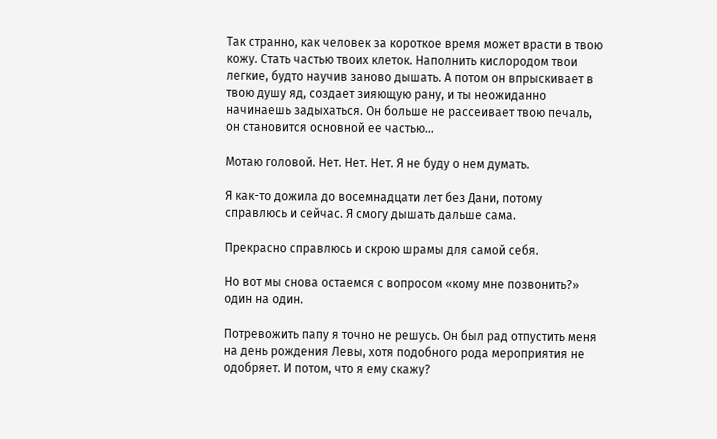Так странно, как человек за короткое время может врасти в твою кожу. Стать частью твоих клеток. Наполнить кислородом твои легкие, будто научив заново дышать. А потом он впрыскивает в твою душу яд, создает зияющую рану, и ты неожиданно начинаешь задыхаться. Он больше не рассеивает твою печаль, он становится основной ее частью...

Мотаю головой. Нет. Нет. Нет. Я не буду о нем думать.

Я как-то дожила до восемнадцати лет без Дани, потому справлюсь и сейчас. Я смогу дышать дальше сама.

Прекрасно справлюсь и скрою шрамы для самой себя.

Но вот мы снова остаемся с вопросом «кому мне позвонить?» один на один.

Потревожить папу я точно не решусь. Он был рад отпустить меня на день рождения Левы, хотя подобного рода мероприятия не одобряет. И потом, что я ему скажу?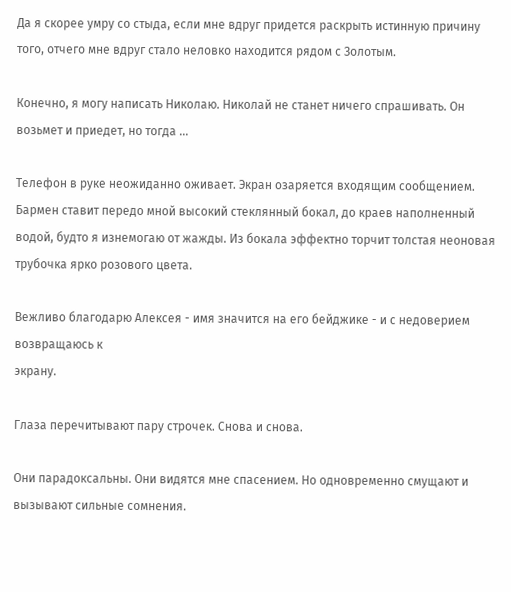Да я скорее умру со стыда, если мне вдруг придется раскрыть истинную причину того, отчего мне вдруг стало неловко находится рядом с Золотым.

Конечно, я могу написать Николаю. Николай не станет ничего спрашивать. Он возьмет и приедет, но тогда ...

Телефон в руке неожиданно оживает. Экран озаряется входящим сообщением. Бармен ставит передо мной высокий стеклянный бокал, до краев наполненный водой, будто я изнемогаю от жажды. Из бокала эффектно торчит толстая неоновая трубочка ярко розового цвета.

Вежливо благодарю Алексея - имя значится на его бейджике - и с недоверием возвращаюсь к
экрану.

Глаза перечитывают пару строчек. Снова и снова.

Они парадоксальны. Они видятся мне спасением. Но одновременно смущают и вызывают сильные сомнения.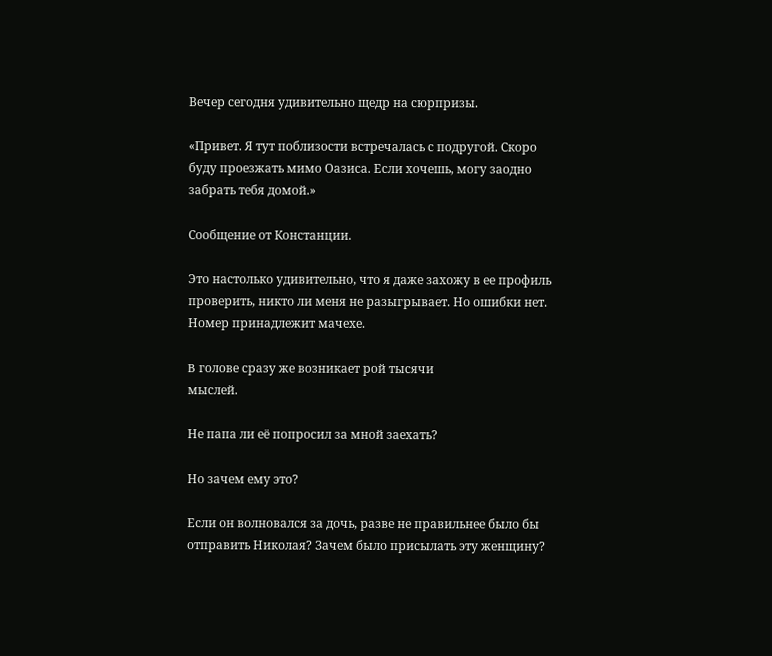Вечер сегодня удивительно щедр на сюрпризы.

«Привет. Я тут поблизости встречалась с подругой. Скоро буду проезжать мимо Оазиса. Если хочешь, могу заодно забрать тебя домой.»

Сообщение от Констанции.

Это настолько удивительно, что я даже захожу в ее профиль проверить, никто ли меня не разыгрывает. Но ошибки нет. Номер принадлежит мачехе.

B голове сразу же возникает рой тысячи
мыслей.

Не папа ли её попросил за мной заехать?

Но зачем ему это?

Если он волновался за дочь, разве не правильнее было бы отправить Николая? Зачем было присылать эту женщину?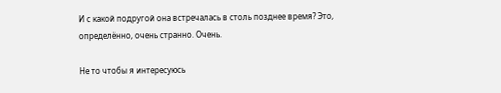И с какой подругой она встречалась в столь позднее время? Это, определённо, очень странно. Очень.

Не то чтобы я интересуюсь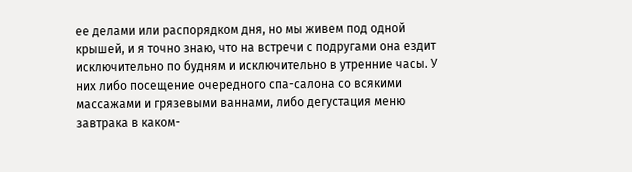ее делами или распорядком дня, но мы живем под одной крышей, и я точно знаю, что на встречи с подругами она ездит исключительно по будням и исключительно в утренние часы. У них либо посещение очередного спа-салона со всякими массажами и грязевыми ваннами, либо дегустация меню завтрака в каком-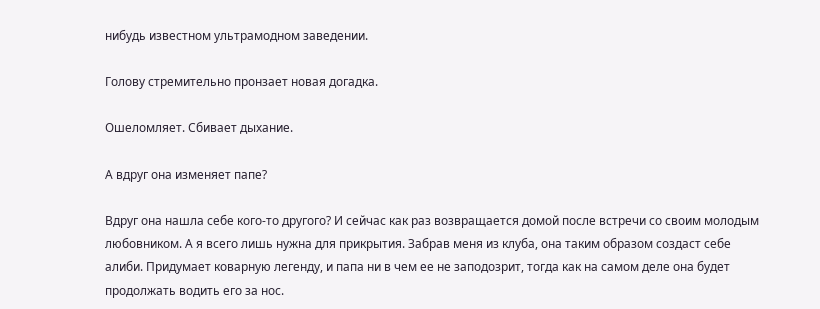нибудь известном ультрамодном заведении.

Голову стремительно пронзает новая догадка.

Ошеломляет. Сбивает дыхание.

А вдруг она изменяет папе?

Вдруг она нашла себе кого-то другого? И сейчас как раз возвращается домой после встречи со своим молодым любовником. А я всего лишь нужна для прикрытия. Забрав меня из клуба, она таким образом создаст себе алиби. Придумает коварную легенду, и папа ни в чем ее не заподозрит, тогда как на самом деле она будет продолжать водить его за нос.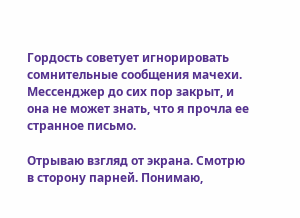Гордость советует игнорировать сомнительные сообщения мачехи. Мессенджер до сих пор закрыт, и она не может знать, что я прочла ее странное письмо.

Отрываю взгляд от экрана. Смотрю в сторону парней. Понимаю,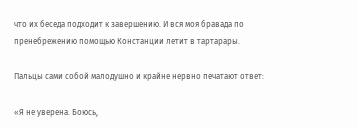что их беседа подходит к завершению. И вся моя бравада по пренебрежению помощью Констанции летит в тартарары.

Пальцы сами собой малодушно и крайне нервно печатают ответ:

«Я не уверена. Боюсь,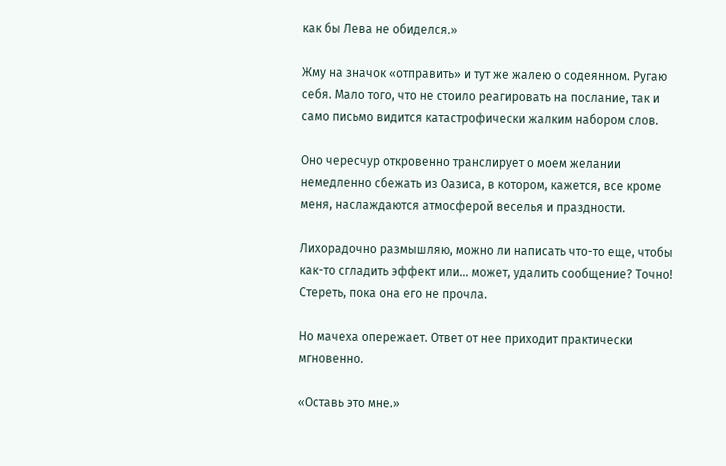как бы Лева не обиделся.»

Жму на значок «отправить» и тут же жалею о содеянном. Ругаю себя. Мало того, что не стоило реагировать на послание, так и само письмо видится катастрофически жалким набором слов.

Оно чересчур откровенно транслирует о моем желании немедленно сбежать из Оазиса, в котором, кажется, все кроме меня, наслаждаются атмосферой веселья и праздности.

Лихорадочно размышляю, можно ли написать что-то еще, чтобы как-то сгладить эффект или… может, удалить сообщение? Точно! Стереть, пока она его не прочла.

Но мачеха опережает. Ответ от нее приходит практически мгновенно.

«Оставь это мне.»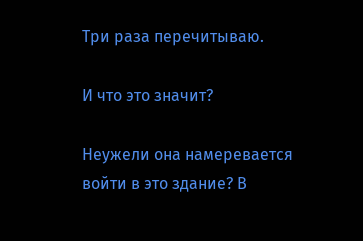Три раза перечитываю.

И что это значит?

Неужели она намеревается войти в это здание? В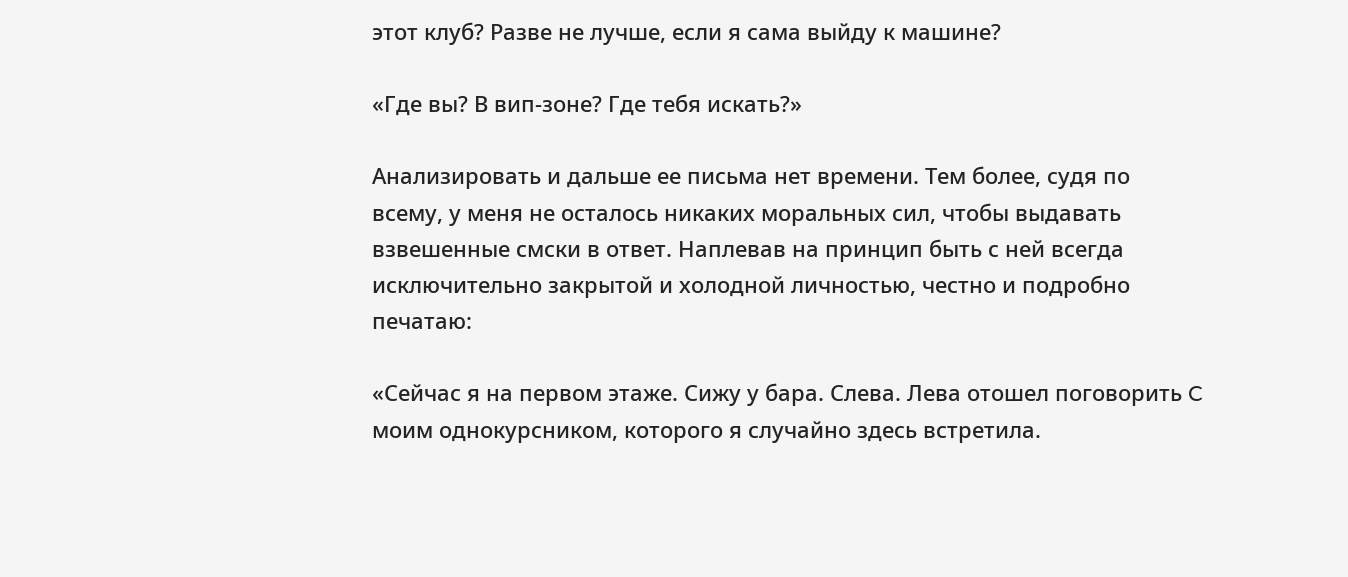этот клуб? Разве не лучше, если я сама выйду к машине?

«Где вы? В вип-зоне? Где тебя искать?»

Анализировать и дальше ее письма нет времени. Тем более, судя по всему, у меня не осталось никаких моральных сил, чтобы выдавать взвешенные смски в ответ. Наплевав на принцип быть с ней всегда исключительно закрытой и холодной личностью, честно и подробно печатаю:

«Сейчас я на первом этаже. Сижу у бара. Слева. Лева отошел поговорить C моим однокурсником, которого я случайно здесь встретила.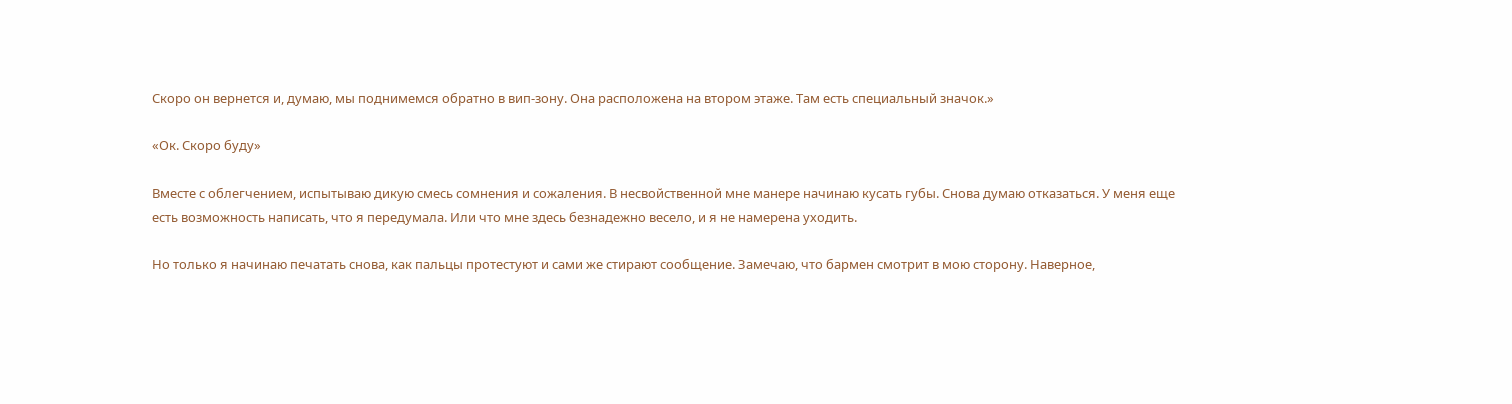Скоро он вернется и, думаю, мы поднимемся обратно в вип-зону. Она расположена на втором этаже. Там есть специальный значок.»

«Ок. Скоро буду»

Вместе с облегчением, испытываю дикую смесь сомнения и сожаления. В несвойственной мне манере начинаю кусать губы. Снова думаю отказаться. У меня еще есть возможность написать, что я передумала. Или что мне здесь безнадежно весело, и я не намерена уходить.

Но только я начинаю печатать снова, как пальцы протестуют и сами же стирают сообщение. Замечаю, что бармен смотрит в мою сторону. Наверное,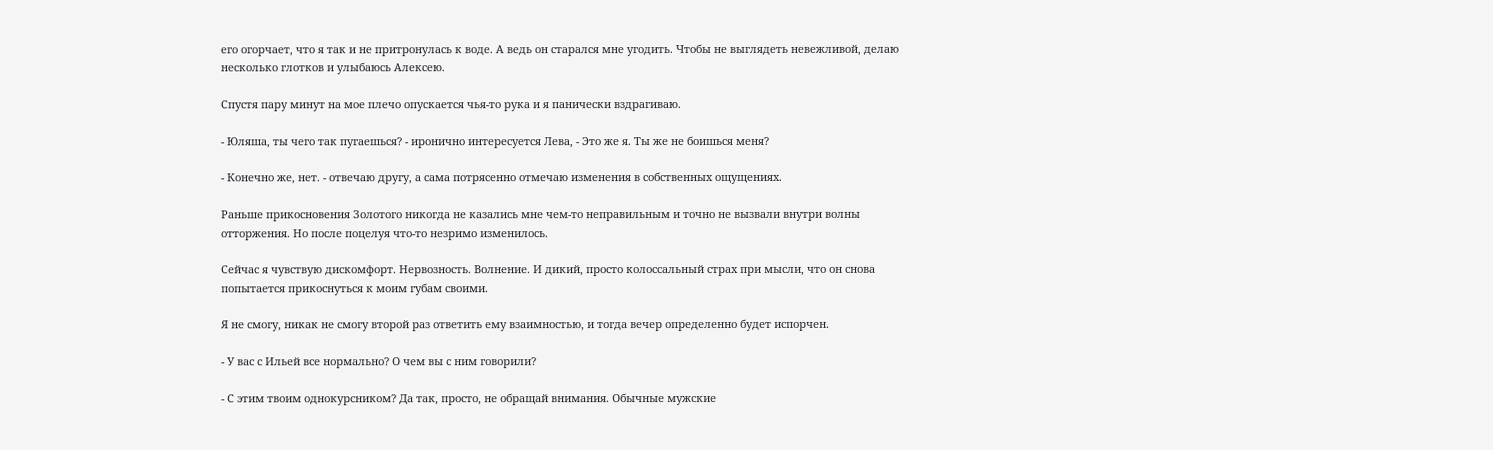его огорчает, что я так и не притронулась к воде. А ведь он старался мне угодить. Чтобы не выглядеть невежливой, делаю несколько глотков и улыбаюсь Алексею.

Спустя пару минут на мое плечо опускается чья-то рука и я панически вздрагиваю.

- Юляша, ты чего так пугаешься? - иронично интересуется Лева, - Это же я. Ты же не боишься меня?

- Конечно же, нет. - отвечаю другу, а сама потрясенно отмечаю изменения в собственных ощущениях.

Раньше прикосновения Золотого никогда не казались мне чем-то неправильным и точно не вызвали внутри волны отторжения. Но после поцелуя что-то незримо изменилось.

Сейчас я чувствую дискомфорт. Нервозность. Волнение. И дикий, просто колоссальный страх при мысли, что он снова попытается прикоснуться к моим губам своими.

Я не смогу, никак не смогу второй раз ответить ему взаимностью, и тогда вечер определенно будет испорчен.

- У вас с Ильей все нормально? О чем вы с ним говорили?

- С этим твоим однокурсником? Да так, просто, не обращай внимания. Обычные мужские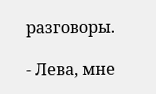разговоры.

- Лева, мне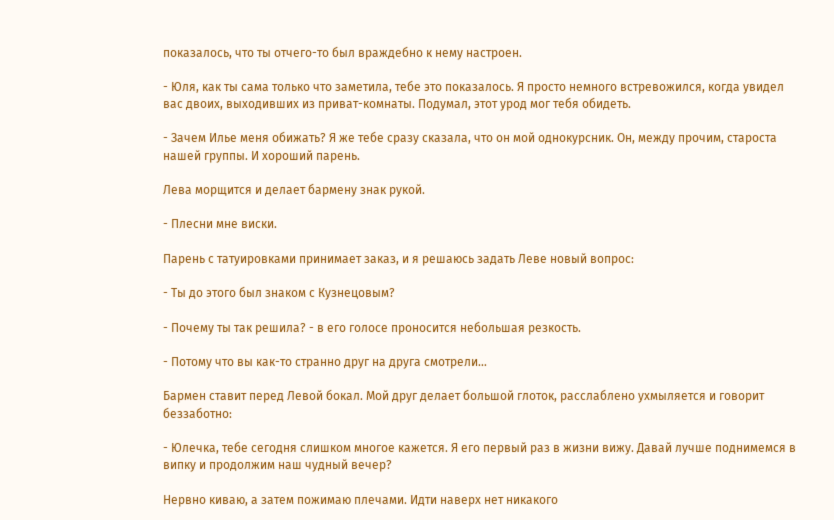показалось, что ты отчего-то был враждебно к нему настроен.

- Юля, как ты сама только что заметила, тебе это показалось. Я просто немного встревожился, когда увидел вас двоих, выходивших из приват-комнаты. Подумал, этот урод мог тебя обидеть.

- Зачем Илье меня обижать? Я же тебе сразу сказала, что он мой однокурсник. Он, между прочим, староста нашей группы. И хороший парень.

Лева морщится и делает бармену знак рукой.

- Плесни мне виски.

Парень с татуировками принимает заказ, и я решаюсь задать Леве новый вопрос:

- Ты до этого был знаком с Кузнецовым?

- Почему ты так решила? - в его голосе проносится небольшая резкость.

- Потому что вы как-то странно друг на друга смотрели…

Бармен ставит перед Левой бокал. Мой друг делает большой глоток, расслаблено ухмыляется и говорит беззаботно:

- Юлечка, тебе сегодня слишком многое кажется. Я его первый раз в жизни вижу. Давай лучше поднимемся в випку и продолжим наш чудный вечер?

Нервно киваю, а затем пожимаю плечами. Идти наверх нет никакого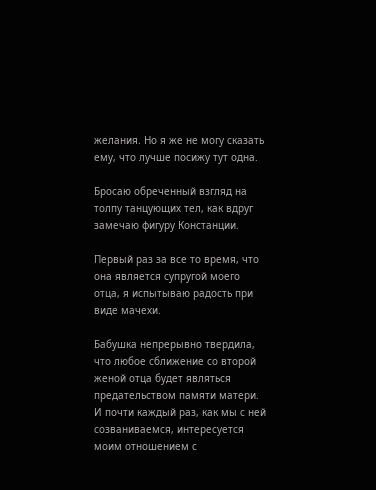желания. Но я же не могу сказать ему, что лучше посижу тут одна.

Бросаю обреченный взгляд на толпу танцующих тел, как вдруг замечаю фигуру Констанции.

Первый раз за все то время, что она является супругой моего отца, я испытываю радость при виде мачехи.

Бабушка непрерывно твердила, что любое сближение со второй женой отца будет являться предательством памяти матери. И почти каждый раз, как мы с ней созваниваемся, интересуется моим отношением с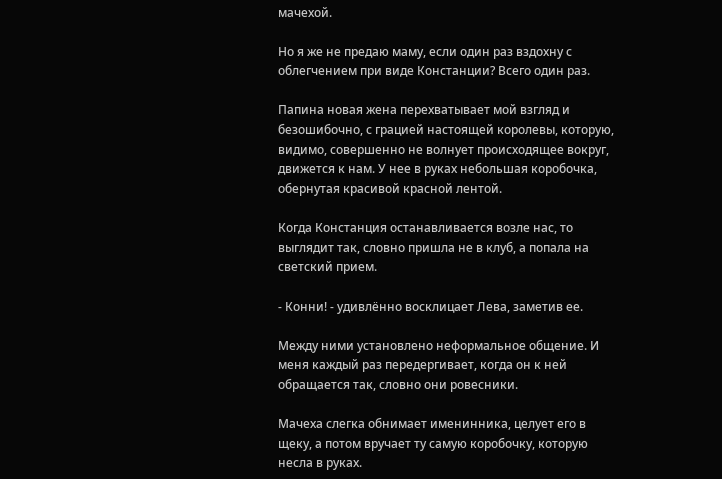мачехой.

Но я же не предаю маму, если один раз вздохну с облегчением при виде Констанции? Всего один раз.

Папина новая жена перехватывает мой взгляд и безошибочно, с грацией настоящей королевы, которую, видимо, совершенно не волнует происходящее вокруг, движется к нам. У нее в руках небольшая коробочка, обернутая красивой красной лентой.

Когда Констанция останавливается возле нас, то выглядит так, словно пришла не в клуб, а попала на светский прием.

- Конни! - удивлённо восклицает Лева, заметив ее.

Между ними установлено неформальное общение. И меня каждый раз передергивает, когда он к ней обращается так, словно они ровесники.

Мачеха слегка обнимает именинника, целует его в щеку, а потом вручает ту самую коробочку, которую несла в руках.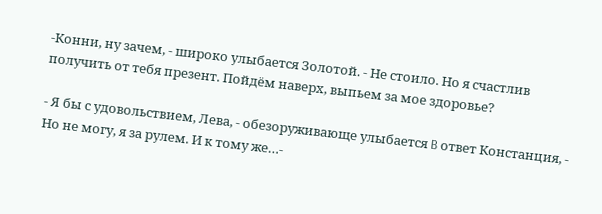-Конни, ну зачем, - широко улыбается Золотой. - Не стоило. Но я счастлив получить от тебя презент. Пойдём наверх, выпьем за мое здоровье?

- Я бы с удовольствием, Лева, - обезоруживающе улыбается B ответ Констанция, - Но не могу, я за рулем. И к тому же…-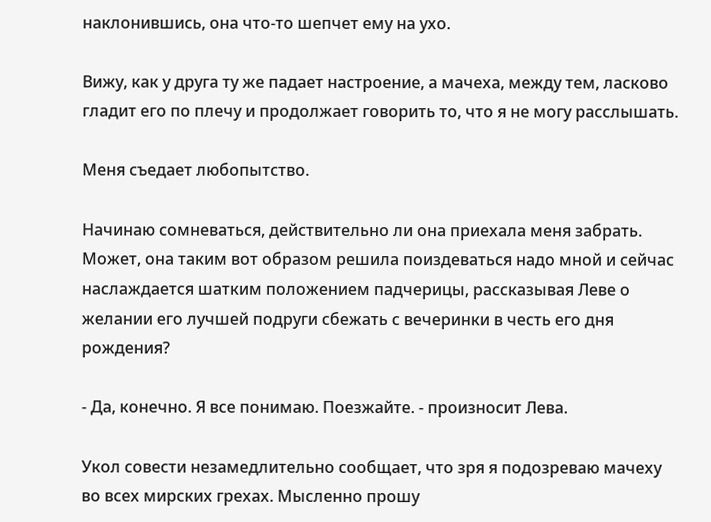наклонившись, она что-то шепчет ему на ухо.

Вижу, как у друга ту же падает настроение, а мачеха, между тем, ласково гладит его по плечу и продолжает говорить то, что я не могу расслышать.

Меня съедает любопытство.

Начинаю сомневаться, действительно ли она приехала меня забрать. Может, она таким вот образом решила поиздеваться надо мной и сейчас наслаждается шатким положением падчерицы, рассказывая Леве о желании его лучшей подруги сбежать с вечеринки в честь его дня рождения?

- Да, конечно. Я все понимаю. Поезжайте. - произносит Лева.

Укол совести незамедлительно сообщает, что зря я подозреваю мачеху во всех мирских грехах. Мысленно прошу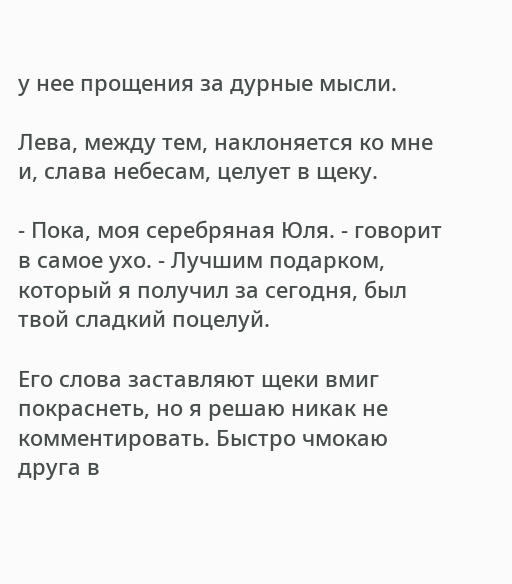у нее прощения за дурные мысли.

Лева, между тем, наклоняется ко мне и, слава небесам, целует в щеку.

- Пока, моя серебряная Юля. - говорит в самое ухо. - Лучшим подарком, который я получил за сегодня, был твой сладкий поцелуй.

Его слова заставляют щеки вмиг покраснеть, но я решаю никак не комментировать. Быстро чмокаю друга в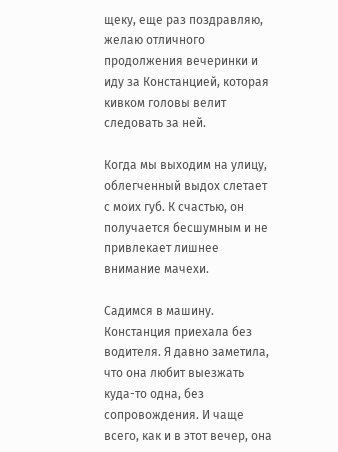щеку, еще раз поздравляю, желаю отличного продолжения вечеринки и иду за Констанцией, которая кивком головы велит следовать за ней.

Когда мы выходим на улицу, облегченный выдох слетает с моих губ. К счастью, он получается бесшумным и не привлекает лишнее внимание мачехи.

Садимся в машину. Констанция приехала без водителя. Я давно заметила, что она любит выезжать куда-то одна, без сопровождения. И чаще всего, как и в этот вечер, она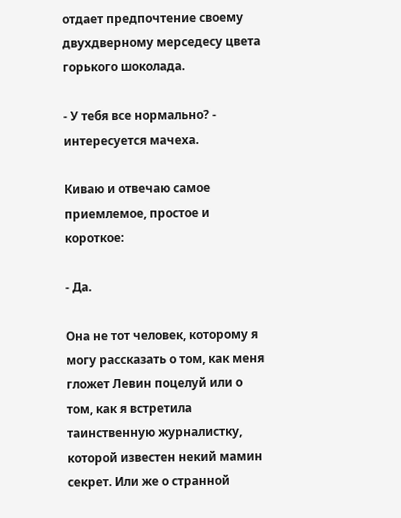отдает предпочтение своему двухдверному мерседесу цвета горького шоколада.

- У тебя все нормально? - интересуется мачеха.

Киваю и отвечаю самое приемлемое, простое и короткое:

- Да.

Она не тот человек, которому я могу рассказать о том, как меня гложет Левин поцелуй или о том, как я встретила таинственную журналистку, которой известен некий мамин секрет. Или же о странной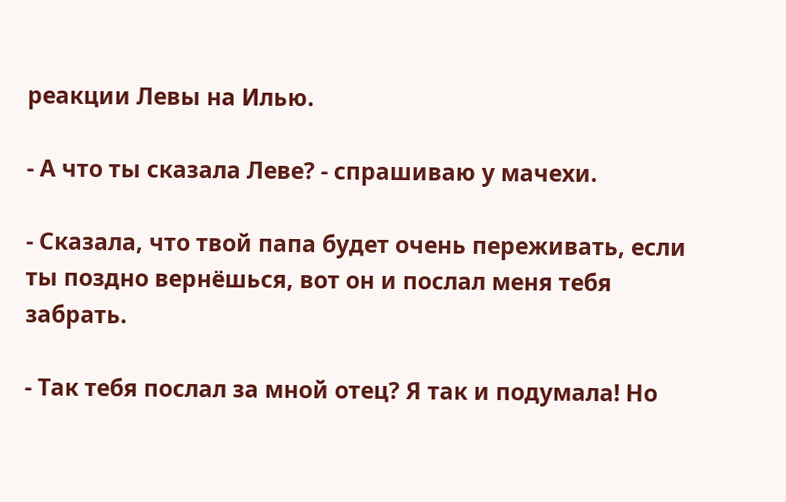реакции Левы на Илью.

- А что ты сказала Леве? - спрашиваю у мачехи.

- Сказала, что твой папа будет очень переживать, если ты поздно вернёшься, вот он и послал меня тебя забрать.

- Так тебя послал за мной отец? Я так и подумала! Но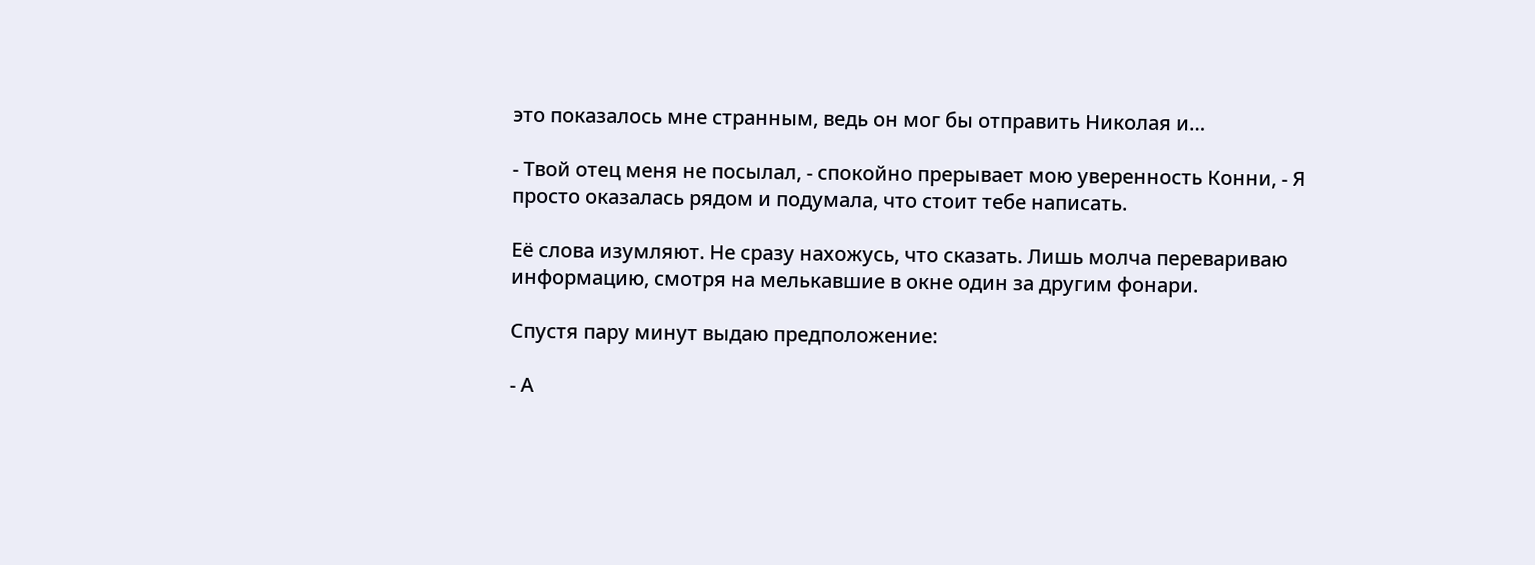это показалось мне странным, ведь он мог бы отправить Николая и…

- Твой отец меня не посылал, - спокойно прерывает мою уверенность Конни, - Я просто оказалась рядом и подумала, что стоит тебе написать.

Её слова изумляют. Не сразу нахожусь, что сказать. Лишь молча перевариваю информацию, смотря на мелькавшие в окне один за другим фонари.

Спустя пару минут выдаю предположение:

- А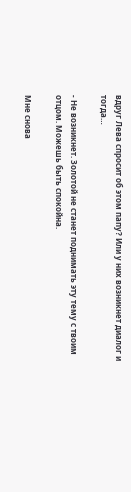вдруг Лева спросит об этом папу? Или у них возникнет диалог и тогда…

- Не возникнет. Золотой не станет поднимать эту тему с твоим отцом. Можешь быть спокойна.

Мне снова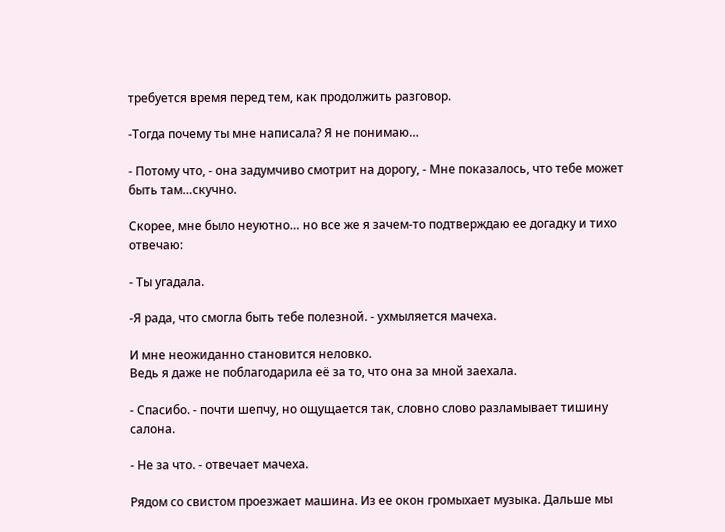требуется время перед тем, как продолжить разговор.

-Тогда почему ты мне написала? Я не понимаю…

- Потому что, - она задумчиво смотрит на дорогу, - Мне показалось, что тебе может быть там…скучно.

Скорее, мне было неуютно… но все же я зачем-то подтверждаю ее догадку и тихо отвечаю:

- Ты угадала.

-Я рада, что смогла быть тебе полезной. - ухмыляется мачеха.

И мне неожиданно становится неловко.
Ведь я даже не поблагодарила её за то, что она за мной заехала.

- Спасибо. - почти шепчу, но ощущается так, словно слово разламывает тишину салона.

- Не за что. - отвечает мачеха.

Рядом со свистом проезжает машина. Из ее окон громыхает музыка. Дальше мы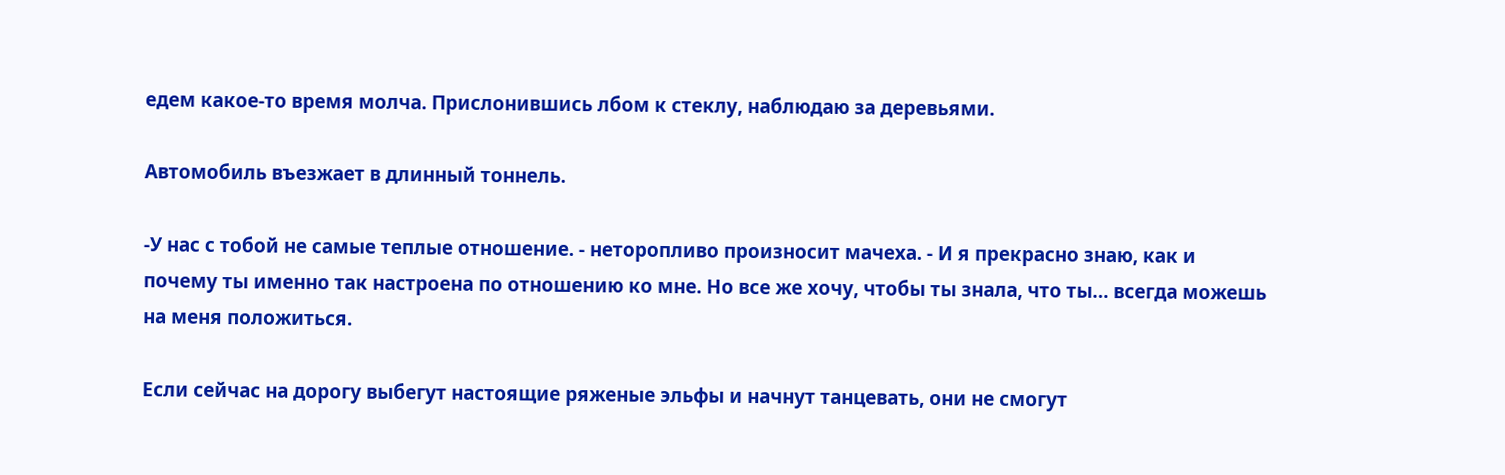едем какое-то время молча. Прислонившись лбом к стеклу, наблюдаю за деревьями.

Автомобиль въезжает в длинный тоннель.

-У нас с тобой не самые теплые отношение. - неторопливо произносит мачеха. - И я прекрасно знаю, как и почему ты именно так настроена по отношению ко мне. Но все же хочу, чтобы ты знала, что ты… всегда можешь на меня положиться.

Если сейчас на дорогу выбегут настоящие ряженые эльфы и начнут танцевать, они не смогут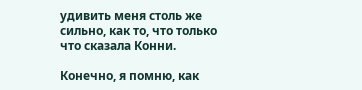удивить меня столь же сильно, как то, что только что сказала Конни.

Конечно, я помню, как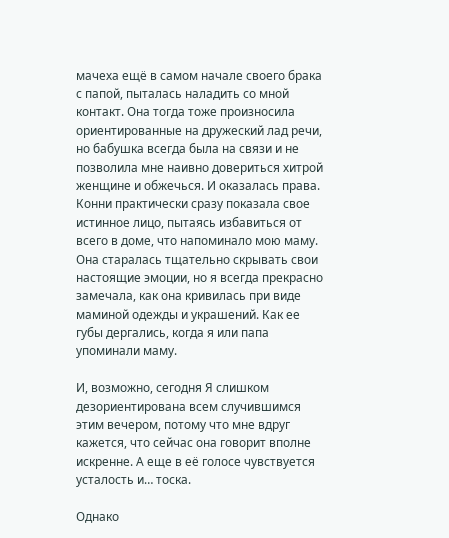мачеха ещё в самом начале своего брака с папой, пыталась наладить со мной контакт. Она тогда тоже произносила ориентированные на дружеский лад речи, но бабушка всегда была на связи и не позволила мне наивно довериться хитрой женщине и обжечься. И оказалась права. Конни практически сразу показала свое истинное лицо, пытаясь избавиться от всего в доме, что напоминало мою маму. Она старалась тщательно скрывать свои настоящие эмоции, но я всегда прекрасно замечала, как она кривилась при виде маминой одежды и украшений. Как ее губы дергались, когда я или папа упоминали маму.

И, возможно, сегодня Я слишком дезориентирована всем случившимся этим вечером, потому что мне вдруг кажется, что сейчас она говорит вполне искренне. А еще в её голосе чувствуется усталость и… тоска.

Однако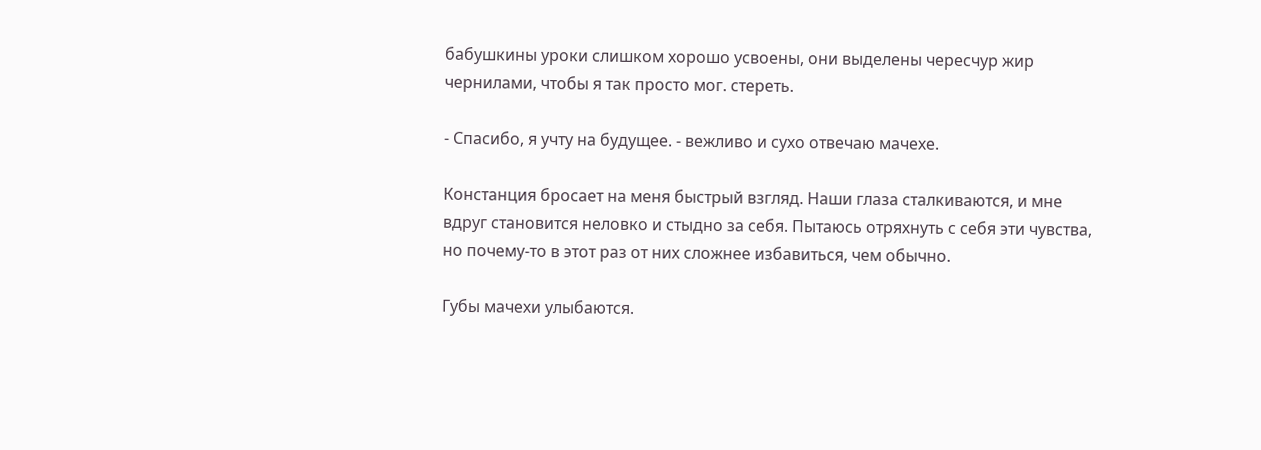бабушкины уроки слишком хорошо усвоены, они выделены чересчур жир чернилами, чтобы я так просто мог. стереть.

- Спасибо, я учту на будущее. - вежливо и сухо отвечаю мачехе.

Констанция бросает на меня быстрый взгляд. Наши глаза сталкиваются, и мне вдруг становится неловко и стыдно за себя. Пытаюсь отряхнуть с себя эти чувства, но почему-то в этот раз от них сложнее избавиться, чем обычно.

Губы мачехи улыбаются.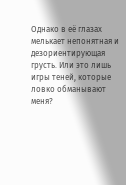Однако в её глазах мелькает непонятная и дезориентирующая грусть. Или это лишь игры теней, которые ловко обманывают меня?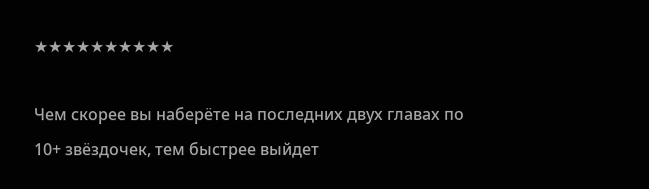★★★★★★★★★★

Чем скорее вы наберёте на последних двух главах по 10+ звёздочек, тем быстрее выйдет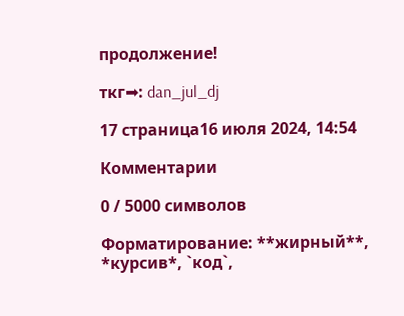продолжение!

ткг➡: dan_jul_dj

17 страница16 июля 2024, 14:54

Комментарии

0 / 5000 символов

Форматирование: **жирный**, *курсив*, `код`,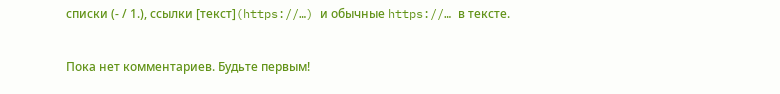списки (- / 1.), ссылки [текст](https://…) и обычные https://… в тексте.

Пока нет комментариев. Будьте первым!